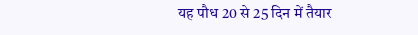यह पौध 20 से 25 दिन में तैयार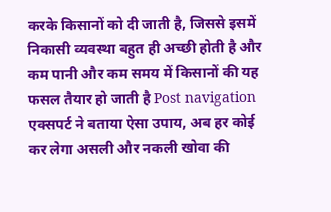करके किसानों को दी जाती है, जिससे इसमें निकासी व्यवस्था बहुत ही अच्छी होती है और कम पानी और कम समय में किसानों की यह फसल तैयार हो जाती है Post navigation एक्सपर्ट ने बताया ऐसा उपाय, अब हर कोई कर लेगा असली और नकली खोवा की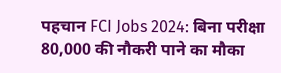पहचान FCI Jobs 2024: बिना परीक्षा 80,000 की नौकरी पाने का मौका